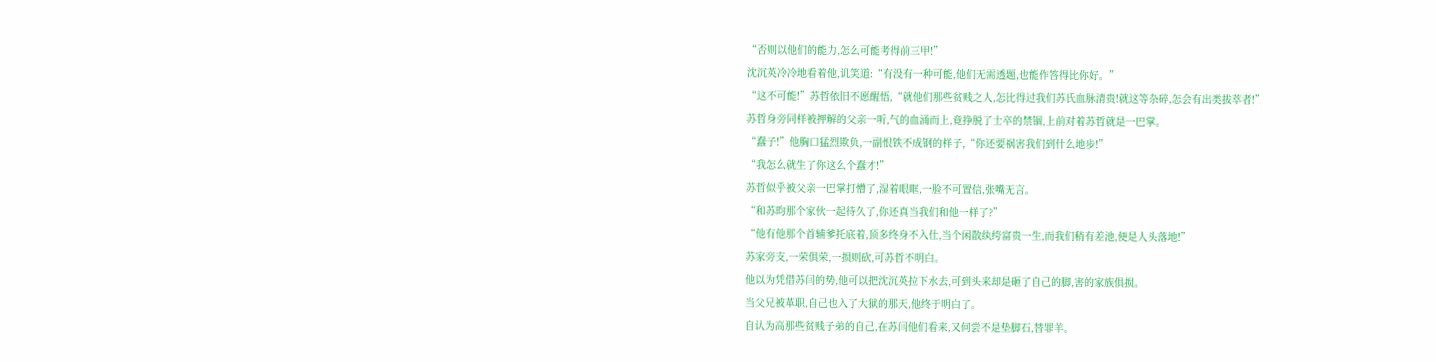“否则以他们的能力,怎么可能考得前三甲!”
沈沉英冷冷地看着他,讥笑道:“有没有一种可能,他们无需透题,也能作答得比你好。”
“这不可能!”苏哲依旧不愿醒悟,“就他们那些贫贱之人,怎比得过我们苏氏血脉清贵!就这等杂碎,怎会有出类拔萃者!”
苏哲身旁同样被押解的父亲一听,气的血涌而上,竟挣脱了士卒的禁锢,上前对着苏哲就是一巴掌。
“蠢子!”他胸口猛烈欺负,一副恨铁不成钢的样子,“你还要祸害我们到什么地步!”
“我怎么就生了你这么个蠢才!”
苏哲似乎被父亲一巴掌打懵了,湿着眼眶,一脸不可置信,张嘴无言。
“和苏昀那个家伙一起待久了,你还真当我们和他一样了?”
“他有他那个首辅爹托底着,顶多终身不入仕,当个闲散纨绔富贵一生,而我们稍有差池,便是人头落地!”
苏家旁支,一荣俱荣,一损则砍,可苏哲不明白。
他以为凭借苏闫的势,他可以把沈沉英拉下水去,可到头来却是砸了自己的脚,害的家族俱损。
当父兄被革职,自己也入了大狱的那天,他终于明白了。
自认为高那些贫贱子弟的自己,在苏闫他们看来,又何尝不是垫脚石,替罪羊。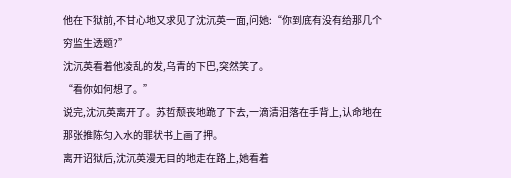他在下狱前,不甘心地又求见了沈沉英一面,问她:“你到底有没有给那几个穷监生透题?”
沈沉英看着他凌乱的发,乌青的下巴,突然笑了。
“看你如何想了。”
说完,沈沉英离开了。苏哲颓丧地跪了下去,一滴清泪落在手背上,认命地在那张推陈匀入水的罪状书上画了押。
离开诏狱后,沈沉英漫无目的地走在路上,她看着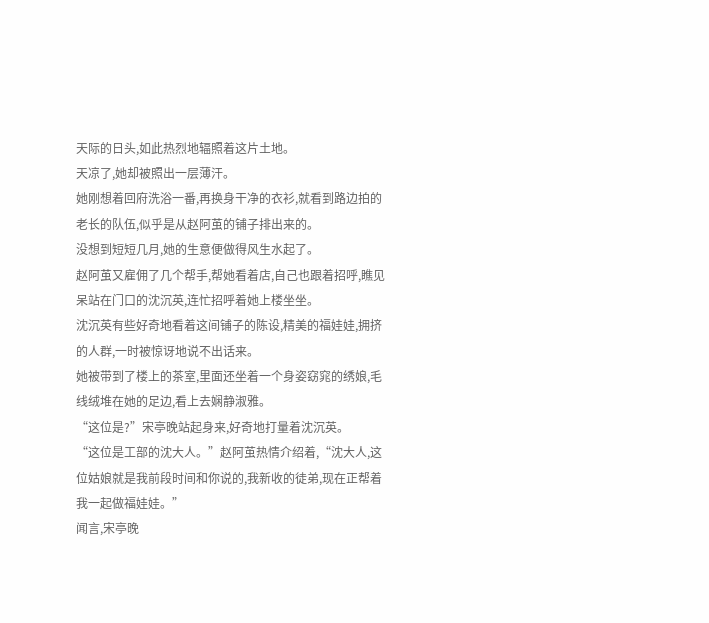天际的日头,如此热烈地辐照着这片土地。
天凉了,她却被照出一层薄汗。
她刚想着回府洗浴一番,再换身干净的衣衫,就看到路边拍的老长的队伍,似乎是从赵阿茧的铺子排出来的。
没想到短短几月,她的生意便做得风生水起了。
赵阿茧又雇佣了几个帮手,帮她看着店,自己也跟着招呼,瞧见呆站在门口的沈沉英,连忙招呼着她上楼坐坐。
沈沉英有些好奇地看着这间铺子的陈设,精美的福娃娃,拥挤的人群,一时被惊讶地说不出话来。
她被带到了楼上的茶室,里面还坐着一个身姿窈窕的绣娘,毛线绒堆在她的足边,看上去娴静淑雅。
“这位是?”宋亭晚站起身来,好奇地打量着沈沉英。
“这位是工部的沈大人。”赵阿茧热情介绍着,“沈大人,这位姑娘就是我前段时间和你说的,我新收的徒弟,现在正帮着我一起做福娃娃。”
闻言,宋亭晚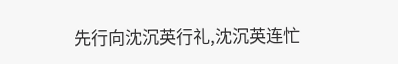先行向沈沉英行礼,沈沉英连忙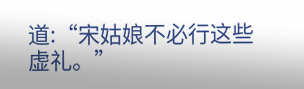道:“宋姑娘不必行这些虚礼。”